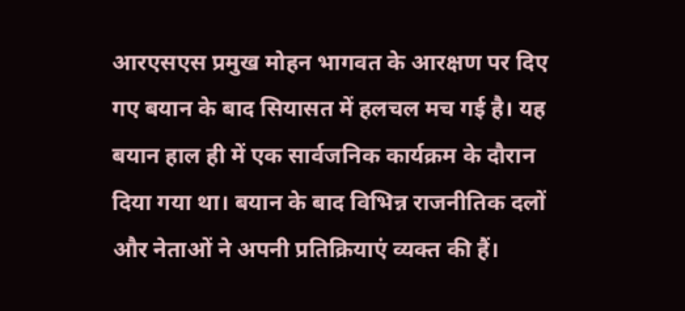आरएसएस प्रमुख मोहन भागवत के आरक्षण पर दिए गए बयान के बाद सियासत में हलचल मच गई है। यह बयान हाल ही में एक सार्वजनिक कार्यक्रम के दौरान दिया गया था। बयान के बाद विभिन्न राजनीतिक दलों और नेताओं ने अपनी प्रतिक्रियाएं व्यक्त की हैं।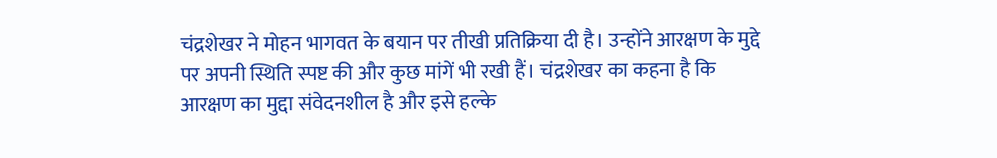चंद्रशेखर ने मोहन भागवत के बयान पर तीखी प्रतिक्रिया दी है। उन्होंने आरक्षण के मुद्दे पर अपनी स्थिति स्पष्ट की और कुछ मांगें भी रखी हैं। चंद्रशेखर का कहना है कि आरक्षण का मुद्दा संवेदनशील है और इसे हल्के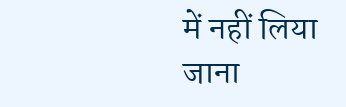में नहीं लिया जाना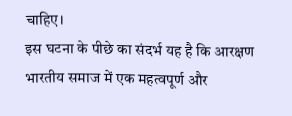चाहिए।
इस घटना के पीछे का संदर्भ यह है कि आरक्षण भारतीय समाज में एक महत्वपूर्ण और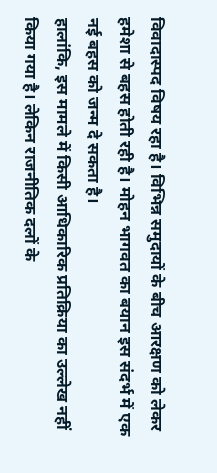विवादास्पद विषय रहा है। विभिन्न समुदायों के बीच आरक्षण को लेकर हमेशा से बहस होती रही है। मोहन भागवत का बयान इस संदर्भ में एक नई बहस को जन्म दे सकता है।
हालांकि, इस मामले में किसी आधिकारिक प्रतिक्रिया का उल्लेख नहीं किया गया है। लेकिन राजनीतिक दलों के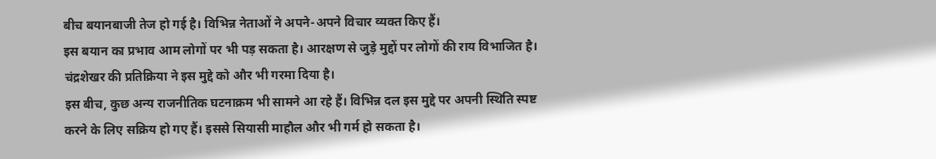बीच बयानबाजी तेज हो गई है। विभिन्न नेताओं ने अपने-अपने विचार व्यक्त किए हैं।
इस बयान का प्रभाव आम लोगों पर भी पड़ सकता है। आरक्षण से जुड़े मुद्दों पर लोगों की राय विभाजित है। चंद्रशेखर की प्रतिक्रिया ने इस मुद्दे को और भी गरमा दिया है।
इस बीच, कुछ अन्य राजनीतिक घटनाक्रम भी सामने आ रहे हैं। विभिन्न दल इस मुद्दे पर अपनी स्थिति स्पष्ट करने के लिए सक्रिय हो गए हैं। इससे सियासी माहौल और भी गर्म हो सकता है।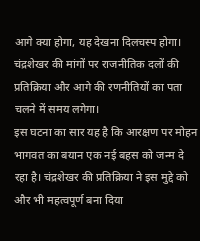आगे क्या होगा, यह देखना दिलचस्प होगा। चंद्रशेखर की मांगों पर राजनीतिक दलों की प्रतिक्रिया और आगे की रणनीतियों का पता चलने में समय लगेगा।
इस घटना का सार यह है कि आरक्षण पर मोहन भागवत का बयान एक नई बहस को जन्म दे रहा है। चंद्रशेखर की प्रतिक्रिया ने इस मुद्दे को और भी महत्वपूर्ण बना दिया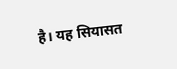है। यह सियासत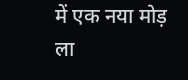में एक नया मोड़ ला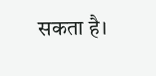सकता है।